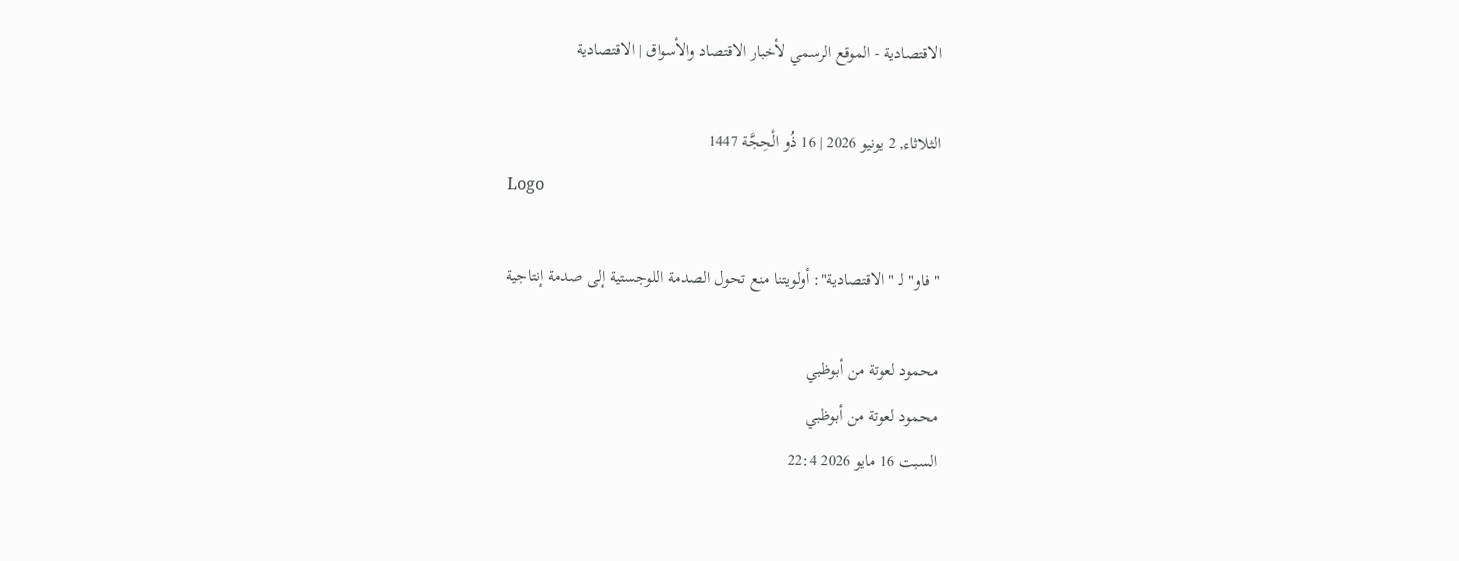الاقتصادية - الموقع الرسمي لأخبار الاقتصاد والأسواق | الاقتصادية

الثلاثاء, 2 يونيو 2026 | 16 ذُو الْحِجَّة 1447
Logo

"فاو" لـ "الاقتصادية": أولويتنا منع تحول الصدمة اللوجستية إلى صدمة إنتاجية

محمود لعوتة من أبوظبي
محمود لعوتة من أبوظبي
السبت 16 مايو 2026 22:4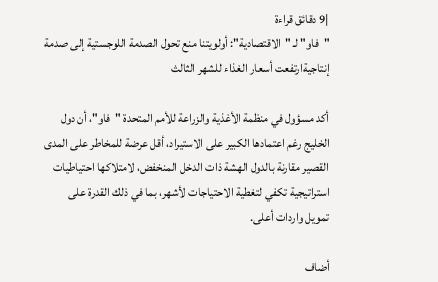|9 دقائق قراءة
"فاو" لـ "الاقتصادية": أولويتنا منع تحول الصدمة اللوجستية إلى صدمة إنتاجيةارتفعت أسعار الغذاء للشهر الثالث

أكد مسؤول في منظمة الأغذية والزراعة للأمم المتحدة "فاو"، أن دول الخليج رغم اعتمادها الكبير على الاستيراد، أقل عرضة للمخاطر على المدى القصير مقارنة بالدول الهشة ذات الدخل المنخفض، لامتلاكها احتياطيات استراتيجية تكفي لتغطية الاحتياجات لأشهر، بما في ذلك القدرة على تمويل واردات أعلى.

أضاف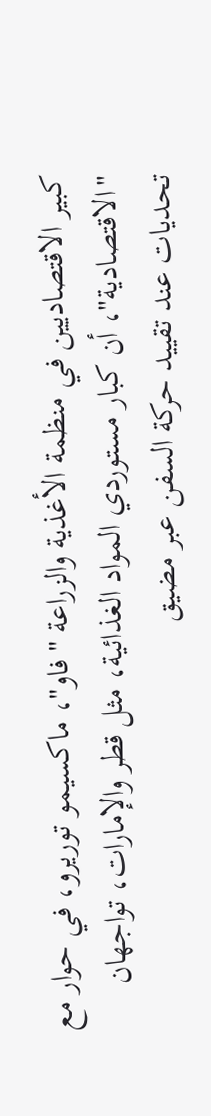كبير الاقتصاديين في منظمة الأغذية والزراعة " فاو"، ماكسيمو توريرو، في حوار مع "الاقتصادية"، أن كبار مستوردي المواد الغذائية، مثل قطر والإمارات، تواجهان تحديات عند تقييد حركة السفن عبر مضيق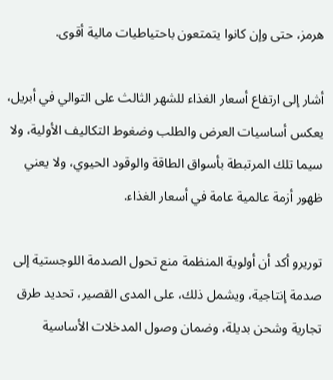هرمز، حتى وإن كانوا يتمتعون باحتياطيات مالية أقوى.

أشار إلى ارتفاع أسعار الغذاء للشهر الثالث على التوالي في أبريل، يعكس أساسيات العرض والطلب وضغوط التكاليف الأولية، ولا سيما تلك المرتبطة بأسواق الطاقة والوقود الحيوي، ولا يعني ظهور أزمة عالمية عامة في أسعار الغذاء.

توريرو أكد أن أولوية المنظمة منع تحول الصدمة اللوجستية إلى صدمة إنتاجية، ويشمل ذلك، على المدى القصير، تحديد طرق تجارية وشحن بديلة، وضمان وصول المدخلات الأساسية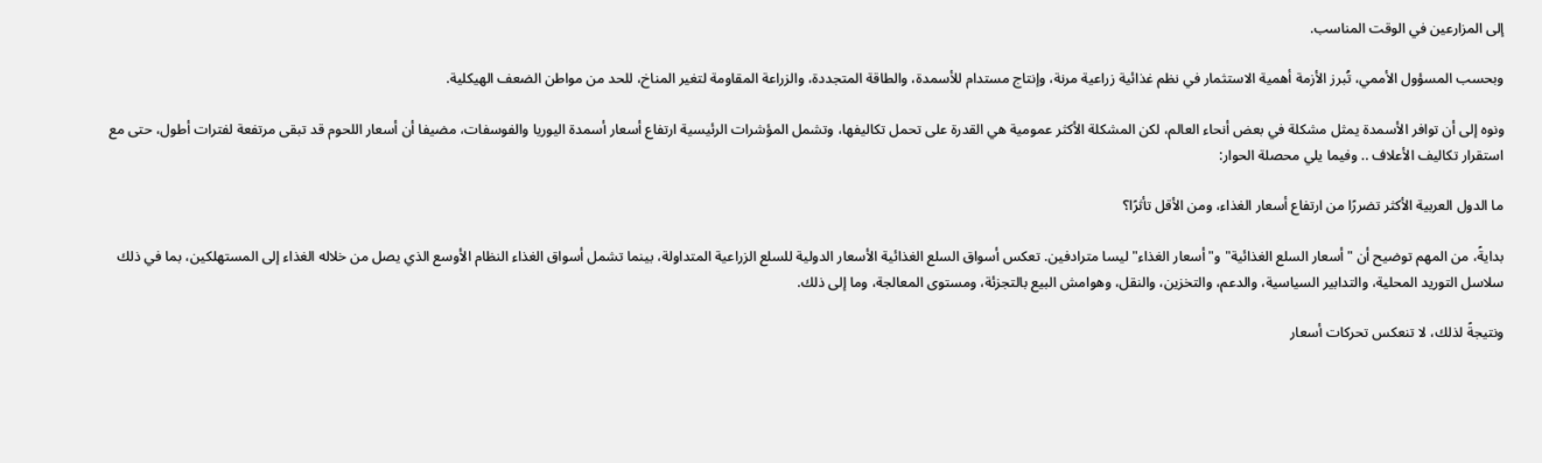إلى المزارعين في الوقت المناسب.

وبحسب المسؤول الأممي، تُبرز الأزمة أهمية الاستثمار في نظم غذائية زراعية مرنة، وإنتاج مستدام للأسمدة، والطاقة المتجددة، والزراعة المقاومة لتغير المناخ، للحد من مواطن الضعف الهيكلية.

ونوه إلى أن توافر الأسمدة يمثل مشكلة في بعض أنحاء العالم، لكن المشكلة الأكثر عمومية هي القدرة على تحمل تكاليفها، وتشمل المؤشرات الرئيسية ارتفاع أسعار أسمدة اليوريا والفوسفات، مضيفا أن أسعار اللحوم قد تبقى مرتفعة لفترات أطول، حتى مع استقرار تكاليف الأعلاف .. وفيما يلي محصلة الحوار:

ما الدول العربية الأكثر تضررًا من ارتفاع أسعار الغذاء، ومن الأقل تأثرًا؟

بدايةً، من المهم توضيح أن "أسعار السلع الغذائية" و"أسعار الغذاء" ليسا مترادفين. تعكس أسواق السلع الغذائية الأسعار الدولية للسلع الزراعية المتداولة، بينما تشمل أسواق الغذاء النظام الأوسع الذي يصل من خلاله الغذاء إلى المستهلكين، بما في ذلك سلاسل التوريد المحلية، والتدابير السياسية، والدعم، والتخزين، والنقل، وهوامش البيع بالتجزئة، ومستوى المعالجة، وما إلى ذلك.

ونتيجةً لذلك، لا تنعكس تحركات أسعار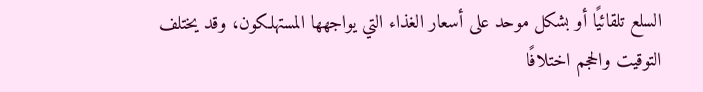السلع تلقائيًا أو بشكل موحد على أسعار الغذاء التي يواجهها المستهلكون، وقد يختلف التوقيت والحجم اختلافًا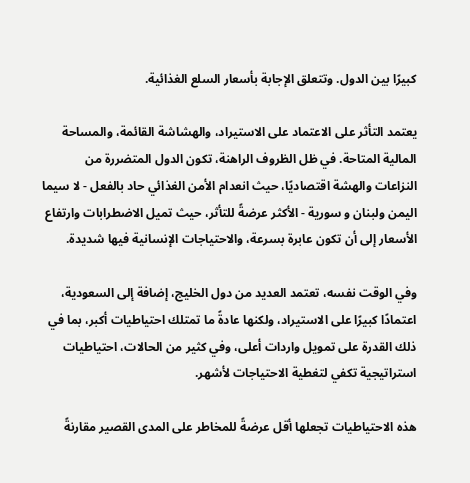كبيرًا بين الدول. وتتعلق الإجابة بأسعار السلع الغذائية.

يعتمد التأثر على الاعتماد على الاستيراد، والهشاشة القائمة، والمساحة المالية المتاحة. في ظل الظروف الراهنة، تكون الدول المتضررة من النزاعات والهشة اقتصاديًا، حيث انعدام الأمن الغذائي حاد بالفعل - لا سيما اليمن ولبنان و سورية - الأكثر عرضةً للتأثر، حيث تميل الاضطرابات وارتفاع الأسعار إلى أن تكون عابرة بسرعة، والاحتياجات الإنسانية فيها شديدة.

وفي الوقت نفسه، تعتمد العديد من دول الخليج، إضافة إلى السعودية، اعتمادًا كبيرًا على الاستيراد، ولكنها عادةً ما تمتلك احتياطيات أكبر، بما في ذلك القدرة على تمويل واردات أعلى، وفي كثير من الحالات، احتياطيات استراتيجية تكفي لتغطية الاحتياجات لأشهر.

هذه الاحتياطيات تجعلها أقل عرضةً للمخاطر على المدى القصير مقارنةً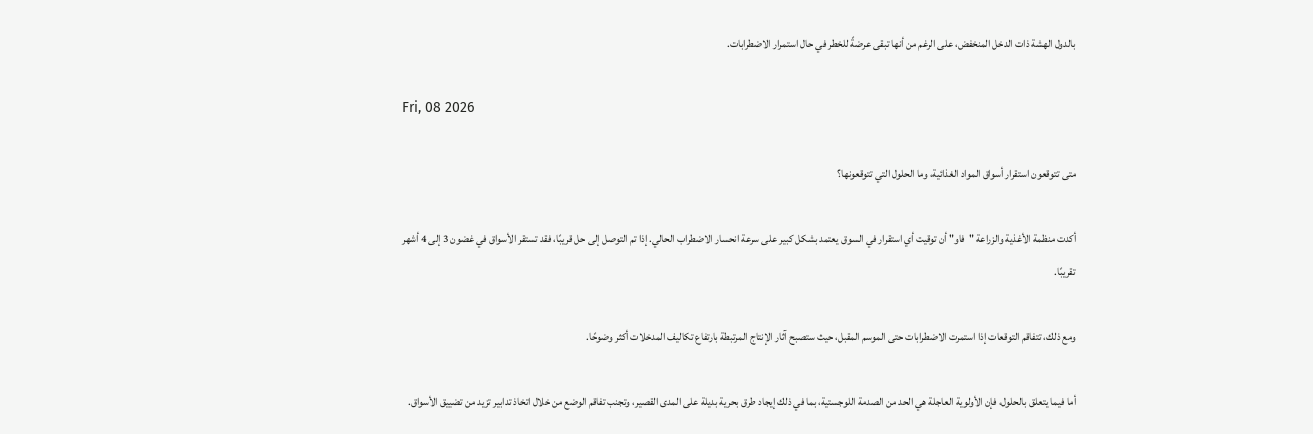بالدول الهشة ذات الدخل المنخفض، على الرغم من أنها تبقى عرضةً للخطر في حال استمرار الاضطرابات.

Fri, 08 2026

متى تتوقعون استقرار أسواق المواد الغذائية، وما الحلول التي تتوقعونها؟

أكدت منظمة الأغذية والزراعة "فاو" أن توقيت أي استقرار في السوق يعتمد بشكل كبير على سرعة انحسار الاضطراب الحالي. إذا تم التوصل إلى حل قريبًا، فقد تستقر الأسواق في غضون 3 إلى 4 أشهر تقريبًا.

ومع ذلك، تتفاقم التوقعات إذا استمرت الاضطرابات حتى الموسم المقبل، حيث ستصبح آثار الإنتاج المرتبطة بارتفاع تكاليف المدخلات أكثر وضوحًا.

أما فيما يتعلق بالحلول، فإن الأولوية العاجلة هي الحد من الصدمة اللوجستية، بما في ذلك إيجاد طرق بحرية بديلة على المدى القصير، وتجنب تفاقم الوضع من خلال اتخاذ تدابير تزيد من تضييق الأسواق.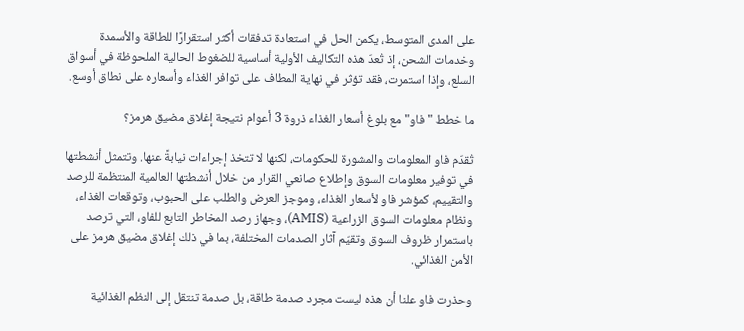على المدى المتوسط، يكمن الحل في استعادة تدفقات أكثر استقرارًا للطاقة والأسمدة وخدمات الشحن، إذ تُعدّ هذه التكاليف الأولية أساسية للضغوط الحالية الملحوظة في أسواق السلع، وإذا استمرت، فقد تؤثر في نهاية المطاف على توافر الغذاء وأسعاره على نطاق أوسع.

ما خطط "فاو" مع بلوغ أسعار الغذاء ذروة 3 أعوام نتيجة إغلاق مضيق هرمز؟

تُقدّم فاو المعلومات والمشورة للحكومات، لكنها لا تتخذ إجراءات نيابةً عنها. وتتمثل أنشطتها في توفير معلومات السوق وإطلاع صانعي القرار من خلال أنشطتها العالمية المنتظمة للرصد والتقييم، كمؤشر فاو لأسعار الغذاء، وموجز العرض والطلب على الحبوب، وتوقعات الغذاء، ونظام معلومات السوق الزراعية (AMIS)، وجهاز رصد المخاطر التابع للفاو، التي ترصد باستمرار ظروف السوق وتقيّم آثار الصدمات المختلفة، بما في ذلك إغلاق مضيق هرمز على الأمن الغذائي.

وحذرت فاو علنا أن هذه ليست مجرد صدمة طاقة، بل صدمة تنتقل إلى النظم الغذائية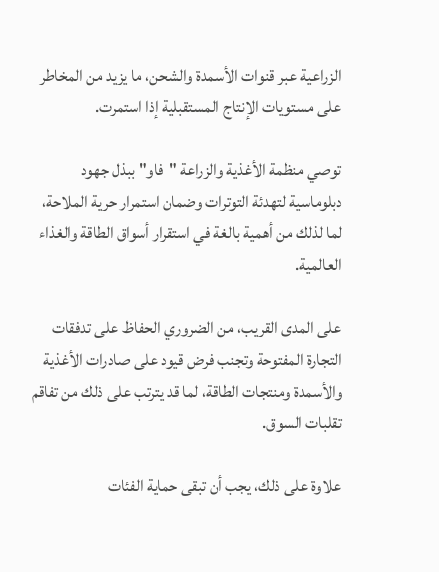الزراعية عبر قنوات الأسمدة والشحن، ما يزيد من المخاطر على مستويات الإنتاج المستقبلية إذا استمرت.

توصي منظمة الأغذية والزراعة "فاو" ببذل جهود دبلوماسية لتهدئة التوترات وضمان استمرار حرية الملاحة، لما لذلك من أهمية بالغة في استقرار أسواق الطاقة والغذاء العالمية.

على المدى القريب، من الضروري الحفاظ على تدفقات التجارة المفتوحة وتجنب فرض قيود على صادرات الأغذية والأسمدة ومنتجات الطاقة، لما قد يترتب على ذلك من تفاقم تقلبات السوق.

علاوة على ذلك، يجب أن تبقى حماية الفئات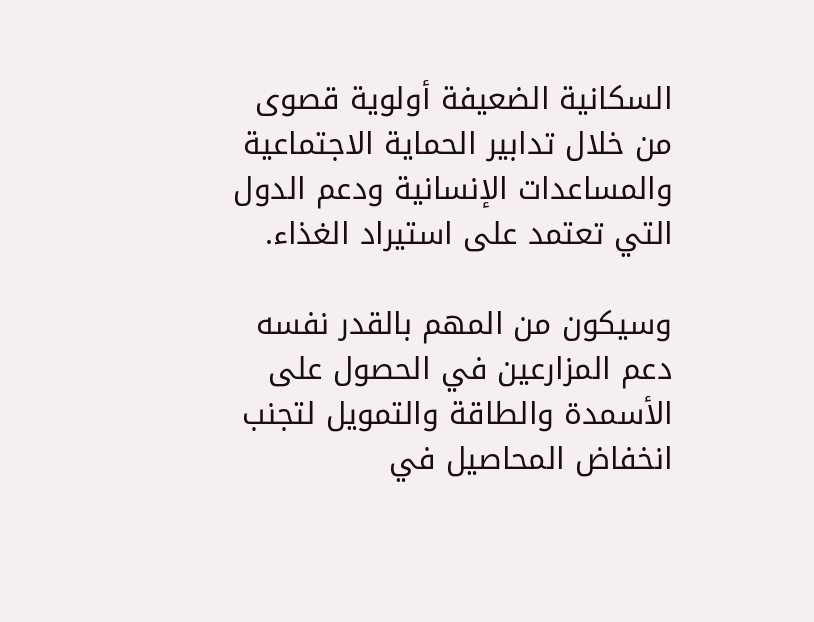السكانية الضعيفة أولوية قصوى من خلال تدابير الحماية الاجتماعية والمساعدات الإنسانية ودعم الدول التي تعتمد على استيراد الغذاء.

وسيكون من المهم بالقدر نفسه دعم المزارعين في الحصول على الأسمدة والطاقة والتمويل لتجنب انخفاض المحاصيل في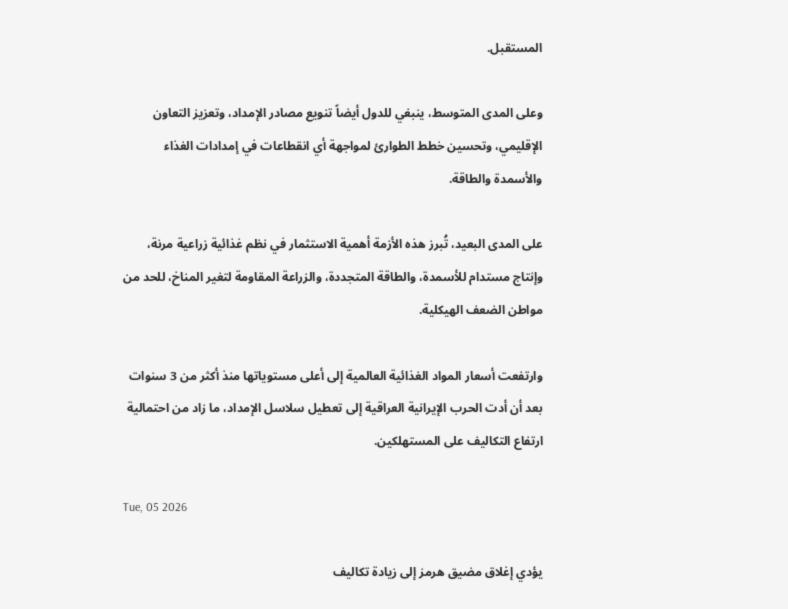المستقبل.

وعلى المدى المتوسط، ينبغي للدول أيضاً تنويع مصادر الإمداد، وتعزيز التعاون الإقليمي، وتحسين خطط الطوارئ لمواجهة أي انقطاعات في إمدادات الغذاء والأسمدة والطاقة.

على المدى البعيد، تُبرز هذه الأزمة أهمية الاستثمار في نظم غذائية زراعية مرنة، وإنتاج مستدام للأسمدة، والطاقة المتجددة، والزراعة المقاومة لتغير المناخ، للحد من مواطن الضعف الهيكلية.

وارتفعت أسعار المواد الغذائية العالمية إلى أعلى مستوياتها منذ أكثر من 3 سنوات بعد أن أدت الحرب الإيرانية العراقية إلى تعطيل سلاسل الإمداد، ما زاد من احتمالية ارتفاع التكاليف على المستهلكين.

Tue, 05 2026

يؤدي إغلاق مضيق هرمز إلى زيادة تكاليف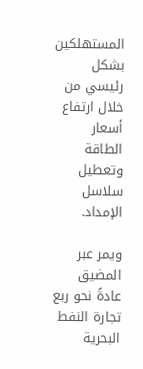المستهلكين بشكل رئيسي من خلال ارتفاع أسعار الطاقة وتعطيل سلاسل الإمداد.

ويمر عبر المضيق عادةً نحو ربع تجارة النفط البحرية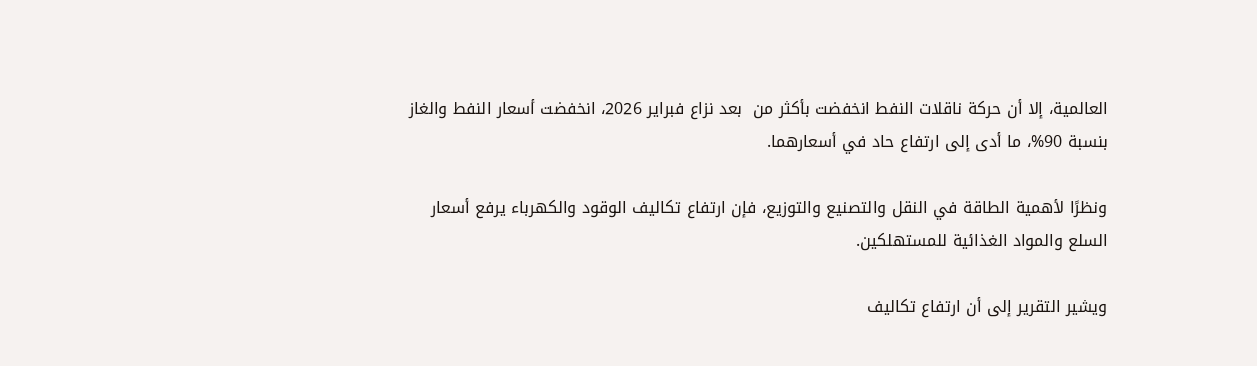العالمية، إلا أن حركة ناقلات النفط انخفضت بأكثر من  بعد نزاع فبراير 2026، انخفضت أسعار النفط والغاز بنسبة 90%، ما أدى إلى ارتفاع حاد في أسعارهما.

ونظرًا لأهمية الطاقة في النقل والتصنيع والتوزيع، فإن ارتفاع تكاليف الوقود والكهرباء يرفع أسعار السلع والمواد الغذائية للمستهلكين.

ويشير التقرير إلى أن ارتفاع تكاليف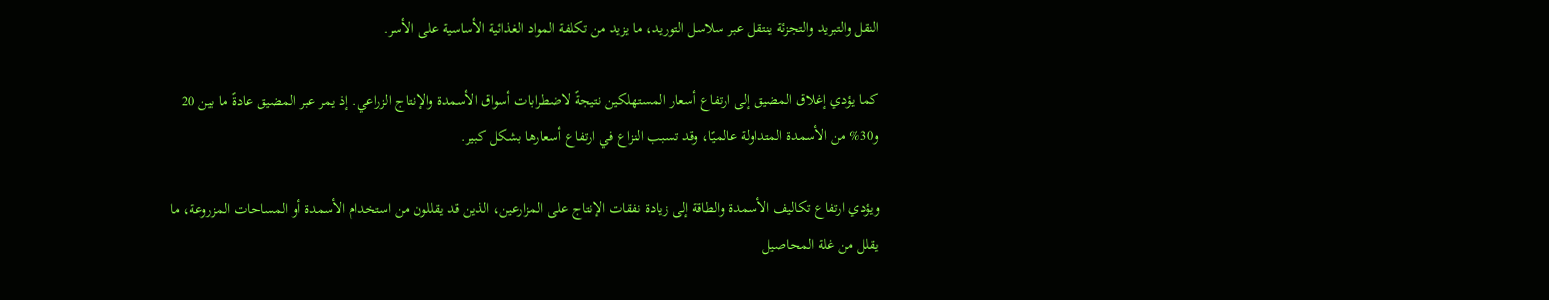النقل والتبريد والتجزئة ينتقل عبر سلاسل التوريد، ما يزيد من تكلفة المواد الغذائية الأساسية على الأسر.

كما يؤدي إغلاق المضيق إلى ارتفاع أسعار المستهلكين نتيجةً لاضطرابات أسواق الأسمدة والإنتاج الزراعي. إذ يمر عبر المضيق عادةً ما بين 20 و30% من الأسمدة المتداولة عالميًا، وقد تسبب النزاع في ارتفاع أسعارها بشكل كبير.

ويؤدي ارتفاع تكاليف الأسمدة والطاقة إلى زيادة نفقات الإنتاج على المزارعين، الذين قد يقللون من استخدام الأسمدة أو المساحات المزروعة، ما يقلل من غلة المحاصيل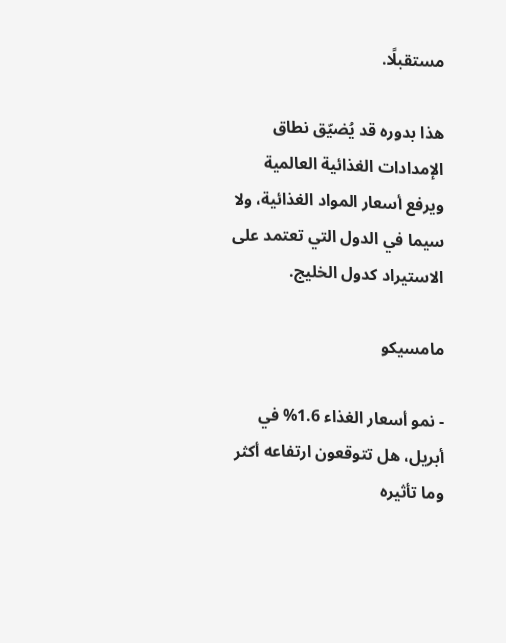مستقبلًا.

هذا بدوره قد يُضيّق نطاق الإمدادات الغذائية العالمية ويرفع أسعار المواد الغذائية، ولا سيما في الدول التي تعتمد على الاستيراد كدول الخليج.

مامسيكو

- نمو أسعار الغذاء 1.6% في أبريل، هل تتوقعون ارتفاعه أكثر وما تأثيره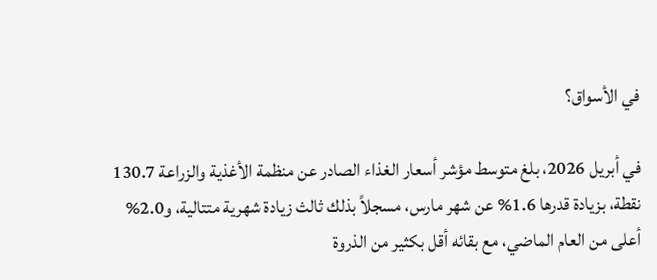في الأسواق؟

في أبريل 2026، بلغ متوسط مؤشر أسعار الغذاء الصادر عن منظمة الأغذية والزراعة 130.7 نقطة، بزيادة قدرها 1.6% عن شهر مارس، مسجلاً بذلك ثالث زيادة شهرية متتالية، و2.0% أعلى من العام الماضي، مع بقائه أقل بكثير من الذروة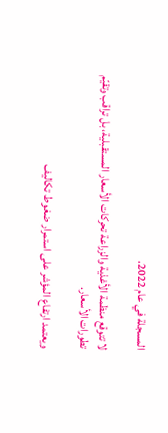المسجلة في عام 2022.

لا تتوقع منظمة الأغذية والزراعة تحركات الأسعار المستقبلية، بل تراقب وتقيّم تطورات الأسعار.

ويعتمد ارتفاع المؤشر على استمرار ضغوط تكاليف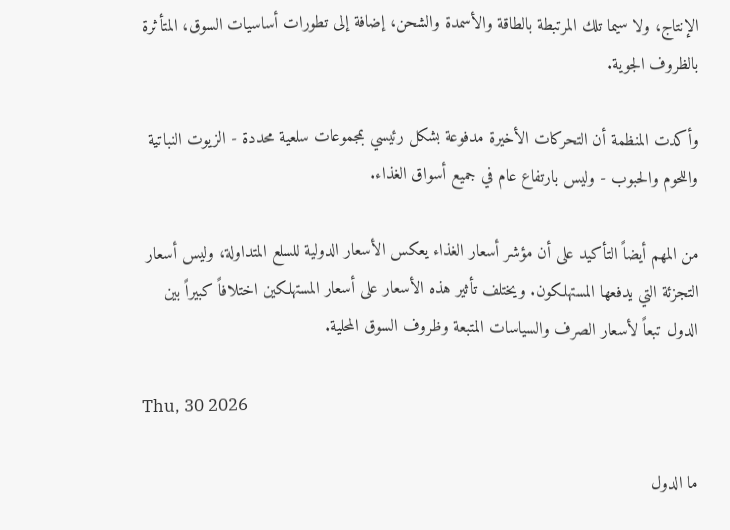الإنتاج، ولا سيما تلك المرتبطة بالطاقة والأسمدة والشحن، إضافة إلى تطورات أساسيات السوق، المتأثرة بالظروف الجوية.

وأكدت المنظمة أن التحركات الأخيرة مدفوعة بشكل رئيسي بمجموعات سلعية محددة - الزيوت النباتية واللحوم والحبوب - وليس بارتفاع عام في جميع أسواق الغذاء.

من المهم أيضاً التأكيد على أن مؤشر أسعار الغذاء يعكس الأسعار الدولية للسلع المتداولة، وليس أسعار التجزئة التي يدفعها المستهلكون. ويختلف تأثير هذه الأسعار على أسعار المستهلكين اختلافاً كبيراً بين الدول تبعاً لأسعار الصرف والسياسات المتبعة وظروف السوق المحلية.

Thu, 30 2026

ما الدول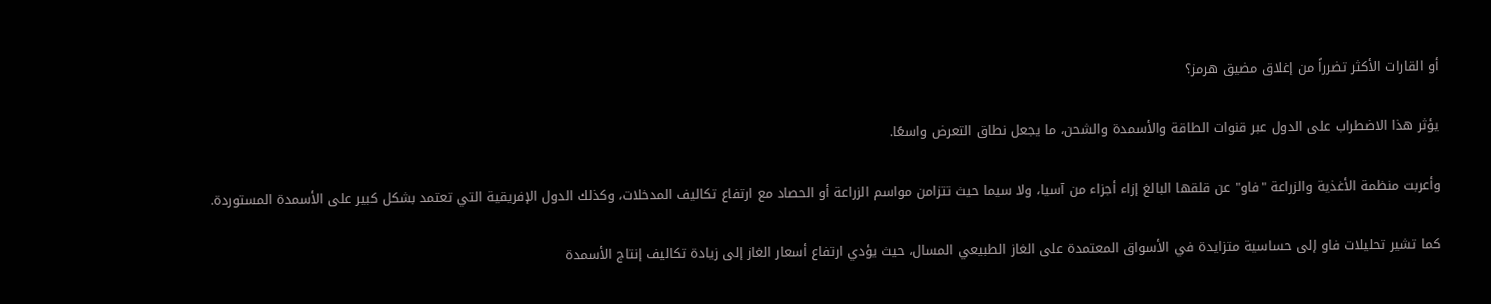أو القارات الأكثر تضرراً من إغلاق مضيق هرمز؟

يؤثر هذا الاضطراب على الدول عبر قنوات الطاقة والأسمدة والشحن، ما يجعل نطاق التعرض واسعًا.

وأعربت منظمة الأغذية والزراعة "فاو" عن قلقها البالغ إزاء أجزاء من آسيا، ولا سيما حيث تتزامن مواسم الزراعة أو الحصاد مع ارتفاع تكاليف المدخلات، وكذلك الدول الإفريقية التي تعتمد بشكل كبير على الأسمدة المستوردة.

كما تشير تحليلات فاو إلى حساسية متزايدة في الأسواق المعتمدة على الغاز الطبيعي المسال، حيث يؤدي ارتفاع أسعار الغاز إلى زيادة تكاليف إنتاج الأسمدة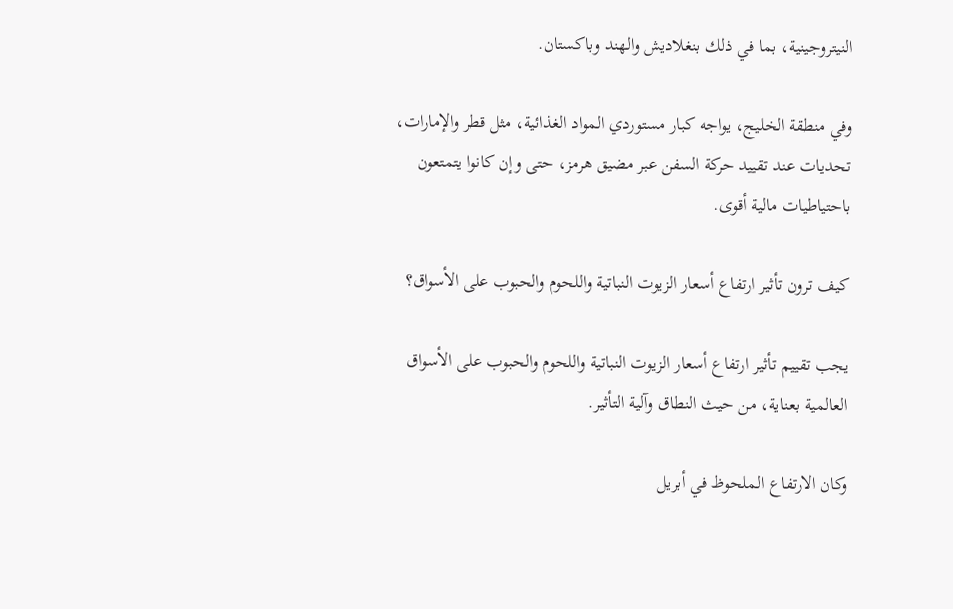النيتروجينية، بما في ذلك بنغلاديش والهند وباكستان.

وفي منطقة الخليج، يواجه كبار مستوردي المواد الغذائية، مثل قطر والإمارات، تحديات عند تقييد حركة السفن عبر مضيق هرمز، حتى وإن كانوا يتمتعون باحتياطيات مالية أقوى.

كيف ترون تأثير ارتفاع أسعار الزيوت النباتية واللحوم والحبوب على الأسواق؟

يجب تقييم تأثير ارتفاع أسعار الزيوت النباتية واللحوم والحبوب على الأسواق العالمية بعناية، من حيث النطاق وآلية التأثير.

وكان الارتفاع الملحوظ في أبريل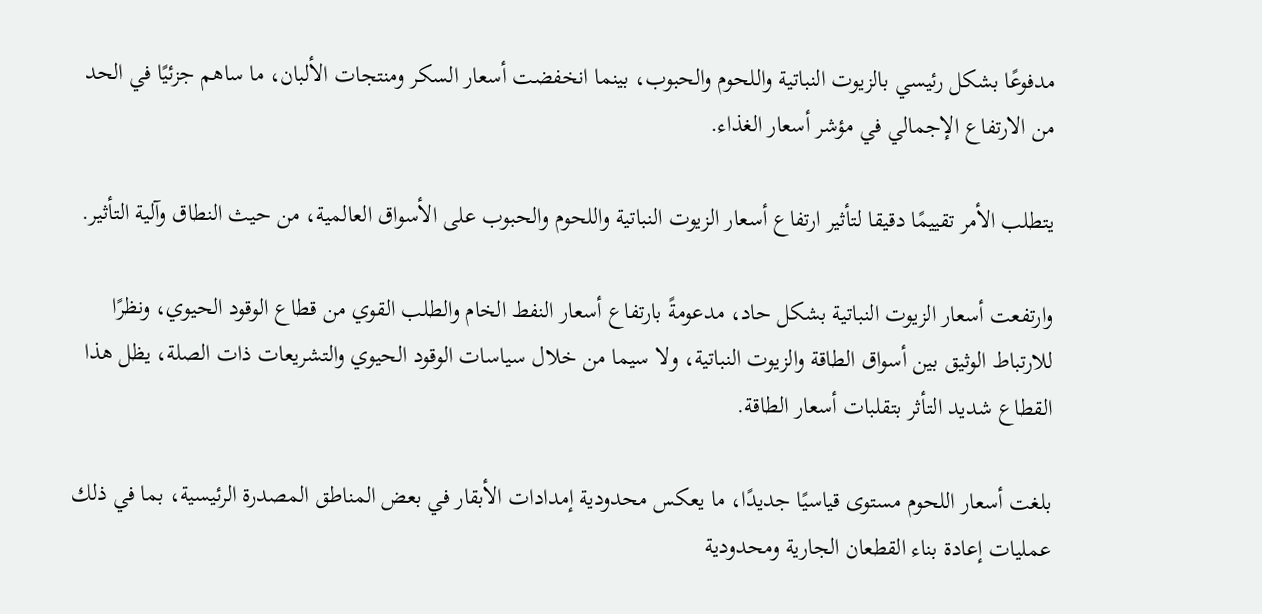مدفوعًا بشكل رئيسي بالزيوت النباتية واللحوم والحبوب، بينما انخفضت أسعار السكر ومنتجات الألبان، ما ساهم جزئيًا في الحد من الارتفاع الإجمالي في مؤشر أسعار الغذاء.

يتطلب الأمر تقييمًا دقيقا لتأثير ارتفاع أسعار الزيوت النباتية واللحوم والحبوب على الأسواق العالمية، من حيث النطاق وآلية التأثير.

وارتفعت أسعار الزيوت النباتية بشكل حاد، مدعومةً بارتفاع أسعار النفط الخام والطلب القوي من قطاع الوقود الحيوي، ونظرًا للارتباط الوثيق بين أسواق الطاقة والزيوت النباتية، ولا سيما من خلال سياسات الوقود الحيوي والتشريعات ذات الصلة، يظل هذا القطاع شديد التأثر بتقلبات أسعار الطاقة.

بلغت أسعار اللحوم مستوى قياسيًا جديدًا، ما يعكس محدودية إمدادات الأبقار في بعض المناطق المصدرة الرئيسية، بما في ذلك عمليات إعادة بناء القطعان الجارية ومحدودية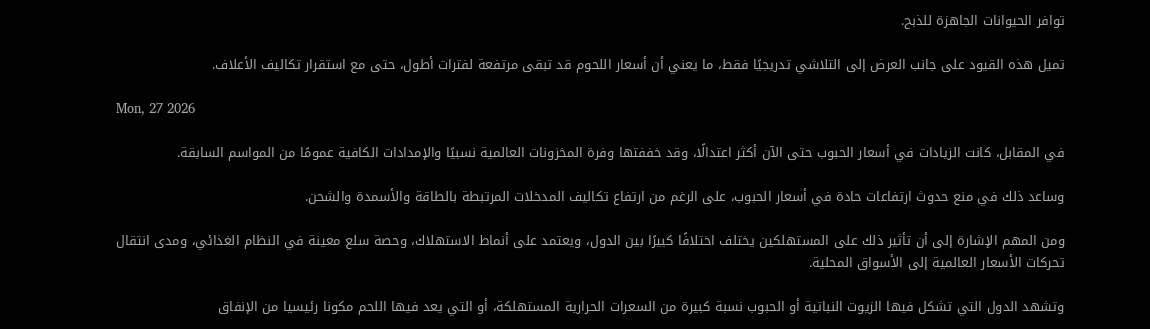توافر الحيوانات الجاهزة للذبح.

تميل هذه القيود على جانب العرض إلى التلاشي تدريجيًا فقط، ما يعني أن أسعار اللحوم قد تبقى مرتفعة لفترات أطول، حتى مع استقرار تكاليف الأعلاف.

Mon, 27 2026

في المقابل، كانت الزيادات في أسعار الحبوب حتى الآن أكثر اعتدالًا، وقد خففتها وفرة المخزونات العالمية نسبيًا والإمدادات الكافية عمومًا من المواسم السابقة.

وساعد ذلك في منع حدوث ارتفاعات حادة في أسعار الحبوب، على الرغم من ارتفاع تكاليف المدخلات المرتبطة بالطاقة والأسمدة والشحن.

ومن المهم الإشارة إلى أن تأثير ذلك على المستهلكين يختلف اختلافًا كبيرًا بين الدول، ويعتمد على أنماط الاستهلاك، وحصة سلع معينة في النظام الغذائي، ومدى انتقال تحركات الأسعار العالمية إلى الأسواق المحلية.

وتشهد الدول التي تشكل فيها الزيوت النباتية أو الحبوب نسبة كبيرة من السعرات الحرارية المستهلكة، أو التي يعد فيها اللحم مكونا رئيسيا من الإنفاق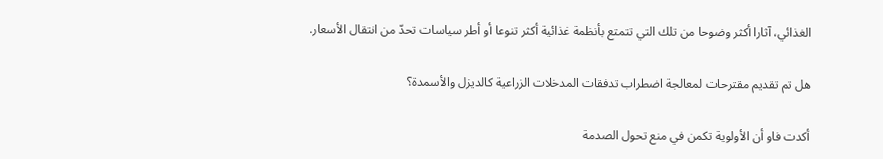الغذائي، آثارا أكثر وضوحا من تلك التي تتمتع بأنظمة غذائية أكثر تنوعا أو أطر سياسات تحدّ من انتقال الأسعار.

هل تم تقديم مقترحات لمعالجة اضطراب تدفقات المدخلات الزراعية كالديزل والأسمدة؟

أكدت فاو أن الأولوية تكمن في منع تحول الصدمة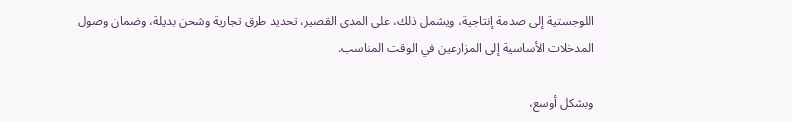اللوجستية إلى صدمة إنتاجية، ويشمل ذلك، على المدى القصير، تحديد طرق تجارية وشحن بديلة، وضمان وصول المدخلات الأساسية إلى المزارعين في الوقت المناسب.

وبشكل أوسع،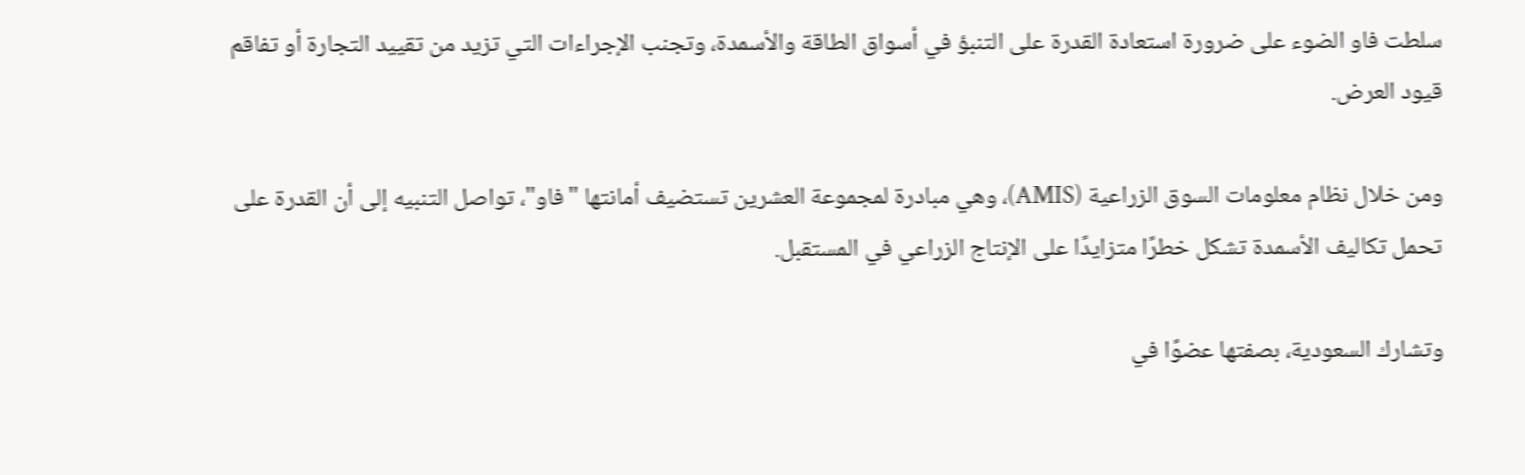سلطت فاو الضوء على ضرورة استعادة القدرة على التنبؤ في أسواق الطاقة والأسمدة، وتجنب الإجراءات التي تزيد من تقييد التجارة أو تفاقم قيود العرض.

ومن خلال نظام معلومات السوق الزراعية (AMIS)، وهي مبادرة لمجموعة العشرين تستضيف أمانتها "فاو"، تواصل التنبيه إلى أن القدرة على تحمل تكاليف الأسمدة تشكل خطرًا متزايدًا على الإنتاج الزراعي في المستقبل.

وتشارك السعودية، بصفتها عضوًا في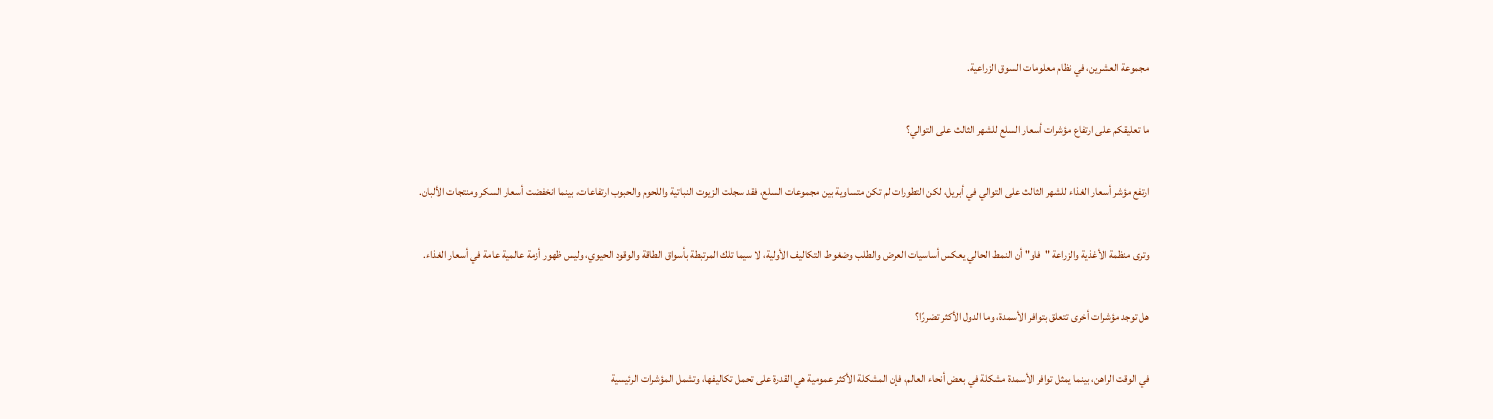مجموعة العشرين، في نظام معلومات السوق الزراعية.

ما تعليقكم على ارتفاع مؤشرات أسعار السلع للشهر الثالث على التوالي؟

ارتفع مؤشر أسعار الغذاء للشهر الثالث على التوالي في أبريل، لكن التطورات لم تكن متساوية بين مجموعات السلع، فقد سجلت الزيوت النباتية واللحوم والحبوب ارتفاعات، بينما انخفضت أسعار السكر ومنتجات الألبان.

وترى منظمة الأغذية والزراعة "فاو" أن النمط الحالي يعكس أساسيات العرض والطلب وضغوط التكاليف الأولية، لا سيما تلك المرتبطة بأسواق الطاقة والوقود الحيوي، وليس ظهور أزمة عالمية عامة في أسعار الغذاء.

هل توجد مؤشرات أخرى تتعلق بتوافر الأسمدة، وما الدول الأكثر تضررًا؟

في الوقت الراهن، بينما يمثل توافر الأسمدة مشكلة في بعض أنحاء العالم، فإن المشكلة الأكثر عمومية هي القدرة على تحمل تكاليفها، وتشمل المؤشرات الرئيسية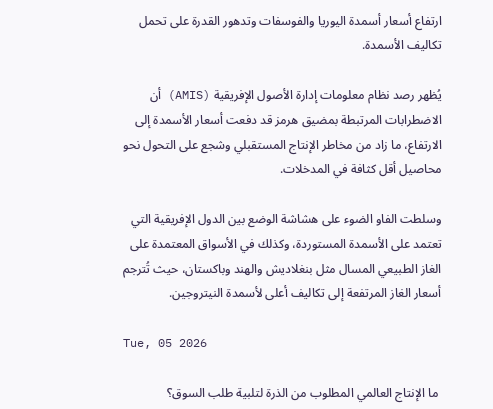ارتفاع أسعار أسمدة اليوريا والفوسفات وتدهور القدرة على تحمل تكاليف الأسمدة.

يُظهر رصد نظام معلومات إدارة الأصول الإفريقية (AMIS) أن الاضطرابات المرتبطة بمضيق هرمز قد دفعت أسعار الأسمدة إلى الارتفاع، ما زاد من مخاطر الإنتاج المستقبلي وشجع على التحول نحو محاصيل أقل كثافة في المدخلات.

وسلطت الفاو الضوء على هشاشة الوضع بين الدول الإفريقية التي تعتمد على الأسمدة المستوردة، وكذلك في الأسواق المعتمدة على الغاز الطبيعي المسال مثل بنغلاديش والهند وباكستان، حيث تُترجم أسعار الغاز المرتفعة إلى تكاليف أعلى لأسمدة النيتروجين.

Tue, 05 2026

 ما الإنتاج العالمي المطلوب من الذرة لتلبية طلب السوق؟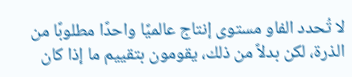لا تُحدد الفاو مستوى إنتاج عالميًا واحدًا مطلوبًا من الذرة، لكن بدلاً من ذلك، يقومون بتقييم ما إذا كان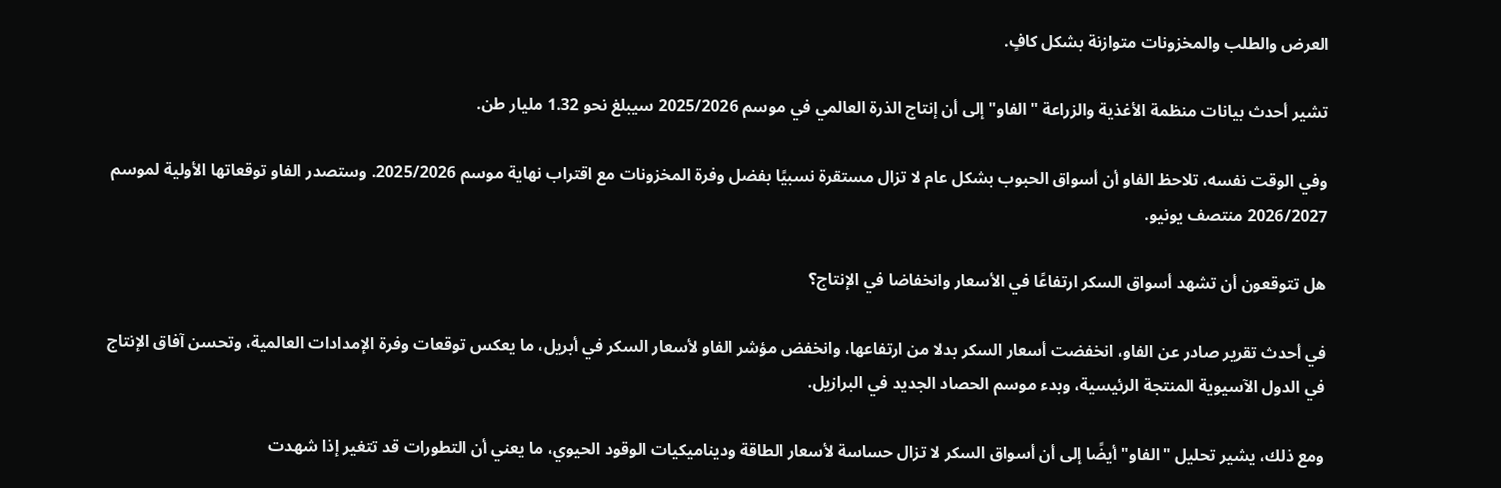العرض والطلب والمخزونات متوازنة بشكل كافٍ.

تشير أحدث بيانات منظمة الأغذية والزراعة "الفاو" إلى أن إنتاج الذرة العالمي في موسم 2025/2026 سيبلغ نحو 1.32 مليار طن.

وفي الوقت نفسه، تلاحظ الفاو أن أسواق الحبوب بشكل عام لا تزال مستقرة نسبيًا بفضل وفرة المخزونات مع اقتراب نهاية موسم 2025/2026. وستصدر الفاو توقعاتها الأولية لموسم 2026/2027 منتصف يونيو.

هل تتوقعون أن تشهد أسواق السكر ارتفاعًا في الأسعار وانخفاضا في الإنتاج؟

في أحدث تقرير صادر عن الفاو، انخفضت أسعار السكر بدلا من ارتفاعها، وانخفض مؤشر الفاو لأسعار السكر في أبريل، ما يعكس توقعات وفرة الإمدادات العالمية، وتحسن آفاق الإنتاج في الدول الآسيوية المنتجة الرئيسية، وبدء موسم الحصاد الجديد في البرازيل.

ومع ذلك، يشير تحليل "الفاو" أيضًا إلى أن أسواق السكر لا تزال حساسة لأسعار الطاقة وديناميكيات الوقود الحيوي، ما يعني أن التطورات قد تتغير إذا شهدت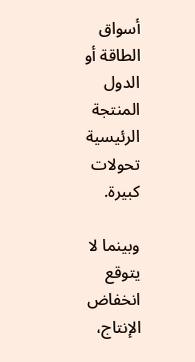أسواق الطاقة أو الدول المنتجة الرئيسية تحولات كبيرة.

وبينما لا يتوقع انخفاض الإنتاج،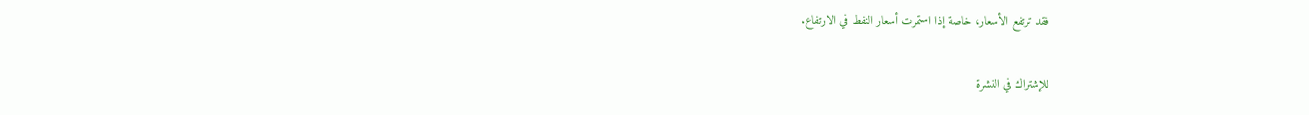فقد ترتفع الأسعار، خاصة إذا استمرت أسعار النفط في الارتفاع.

للإشتراك في النشرة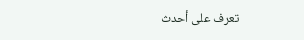تعرف على أحدث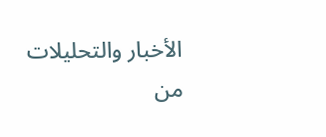الأخبار والتحليلات من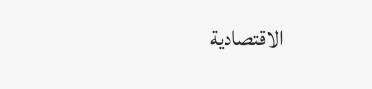الاقتصادية